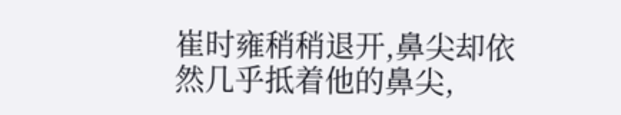崔时雍稍稍退开,鼻尖却依然几乎抵着他的鼻尖,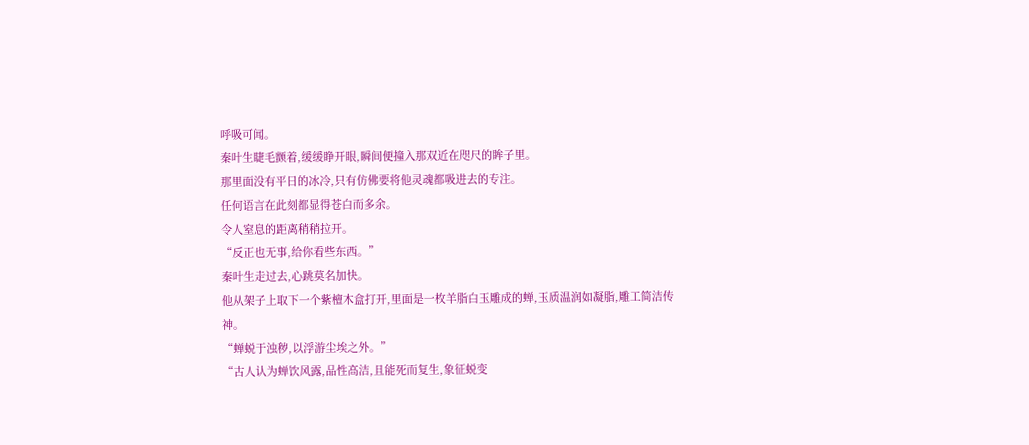呼吸可闻。
秦叶生睫毛颤着,缓缓睁开眼,瞬间便撞入那双近在咫尺的眸子里。
那里面没有平日的冰冷,只有仿佛要将他灵魂都吸进去的专注。
任何语言在此刻都显得苍白而多余。
令人窒息的距离稍稍拉开。
“反正也无事,给你看些东西。”
秦叶生走过去,心跳莫名加快。
他从架子上取下一个紫檀木盒打开,里面是一枚羊脂白玉雕成的蝉,玉质温润如凝脂,雕工简洁传神。
“蝉蜕于浊秽,以浮游尘埃之外。”
“古人认为蝉饮风露,品性高洁,且能死而复生,象征蜕变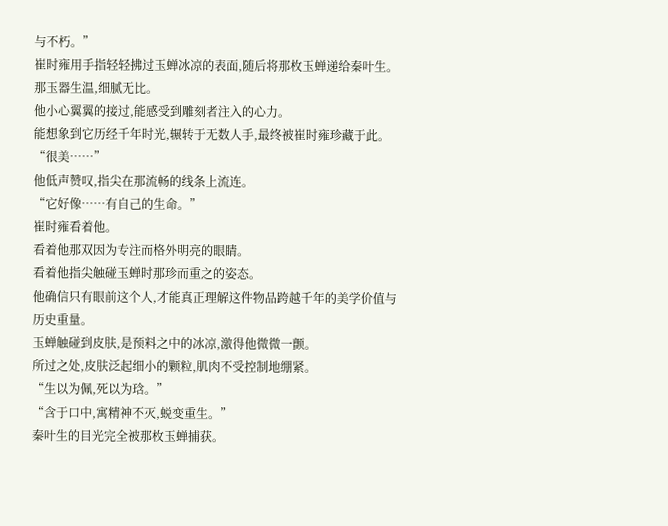与不朽。”
崔时雍用手指轻轻拂过玉蝉冰凉的表面,随后将那枚玉蝉递给秦叶生。
那玉器生温,细腻无比。
他小心翼翼的接过,能感受到雕刻者注入的心力。
能想象到它历经千年时光,辗转于无数人手,最终被崔时雍珍藏于此。
“很美……”
他低声赞叹,指尖在那流畅的线条上流连。
“它好像……有自己的生命。”
崔时雍看着他。
看着他那双因为专注而格外明亮的眼睛。
看着他指尖触碰玉蝉时那珍而重之的姿态。
他确信只有眼前这个人,才能真正理解这件物品跨越千年的美学价值与历史重量。
玉蝉触碰到皮肤,是预料之中的冰凉,激得他微微一颤。
所过之处,皮肤泛起细小的颗粒,肌肉不受控制地绷紧。
“生以为佩,死以为琀。”
“含于口中,寓精神不灭,蜕变重生。”
秦叶生的目光完全被那枚玉蝉捕获。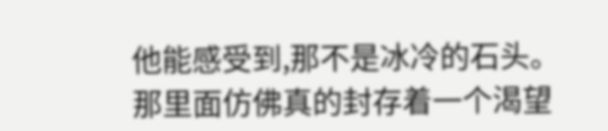他能感受到,那不是冰冷的石头。
那里面仿佛真的封存着一个渴望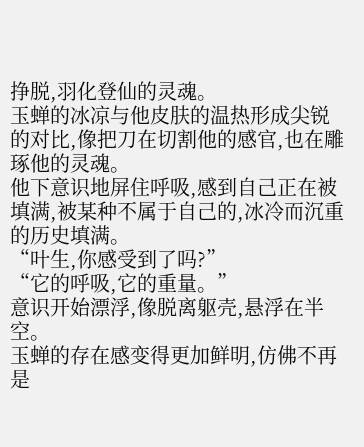挣脱,羽化登仙的灵魂。
玉蝉的冰凉与他皮肤的温热形成尖锐的对比,像把刀在切割他的感官,也在雕琢他的灵魂。
他下意识地屏住呼吸,感到自己正在被填满,被某种不属于自己的,冰冷而沉重的历史填满。
“叶生,你感受到了吗?”
“它的呼吸,它的重量。”
意识开始漂浮,像脱离躯壳,悬浮在半空。
玉蝉的存在感变得更加鲜明,仿佛不再是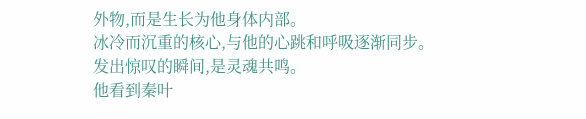外物,而是生长为他身体内部。
冰冷而沉重的核心,与他的心跳和呼吸逐渐同步。
发出惊叹的瞬间,是灵魂共鸣。
他看到秦叶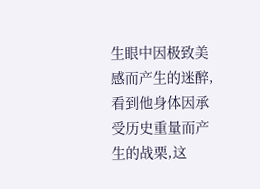生眼中因极致美感而产生的迷醉,看到他身体因承受历史重量而产生的战栗,这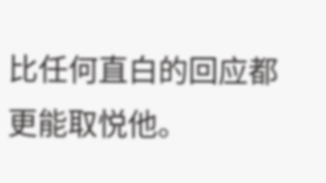比任何直白的回应都更能取悦他。